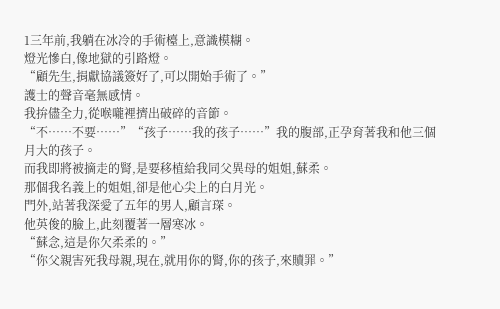1三年前,我躺在冰冷的手術檯上,意識模糊。
燈光慘白,像地獄的引路燈。
“顧先生,捐獻協議簽好了,可以開始手術了。”
護士的聲音毫無感情。
我拚儘全力,從喉嚨裡擠出破碎的音節。
“不……不要……”“孩子……我的孩子……”我的腹部,正孕育著我和他三個月大的孩子。
而我即將被摘走的腎,是要移植給我同父異母的姐姐,蘇柔。
那個我名義上的姐姐,卻是他心尖上的白月光。
門外,站著我深愛了五年的男人,顧言琛。
他英俊的臉上,此刻覆著一層寒冰。
“蘇念,這是你欠柔柔的。”
“你父親害死我母親,現在,就用你的腎,你的孩子,來贖罪。”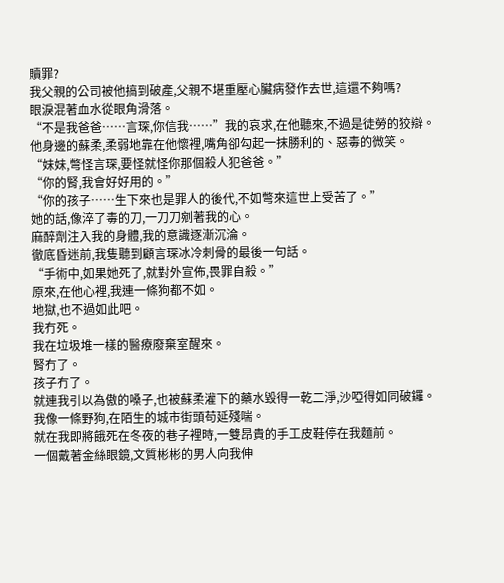贖罪?
我父親的公司被他搞到破產,父親不堪重壓心臟病發作去世,這還不夠嗎?
眼淚混著血水從眼角滑落。
“不是我爸爸……言琛,你信我……”我的哀求,在他聽來,不過是徒勞的狡辯。
他身邊的蘇柔,柔弱地靠在他懷裡,嘴角卻勾起一抹勝利的、惡毒的微笑。
“妹妹,彆怪言琛,要怪就怪你那個殺人犯爸爸。”
“你的腎,我會好好用的。”
“你的孩子……生下來也是罪人的後代,不如彆來這世上受苦了。”
她的話,像淬了毒的刀,一刀刀剜著我的心。
麻醉劑注入我的身體,我的意識逐漸沉淪。
徹底昏迷前,我隻聽到顧言琛冰冷刺骨的最後一句話。
“手術中,如果她死了,就對外宣佈,畏罪自殺。”
原來,在他心裡,我連一條狗都不如。
地獄,也不過如此吧。
我冇死。
我在垃圾堆一樣的醫療廢棄室醒來。
腎冇了。
孩子冇了。
就連我引以為傲的嗓子,也被蘇柔灌下的藥水毀得一乾二淨,沙啞得如同破鑼。
我像一條野狗,在陌生的城市街頭苟延殘喘。
就在我即將餓死在冬夜的巷子裡時,一雙昂貴的手工皮鞋停在我麵前。
一個戴著金絲眼鏡,文質彬彬的男人向我伸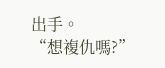出手。
“想複仇嗎?”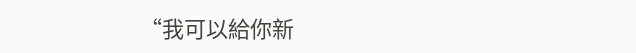“我可以給你新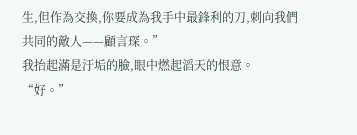生,但作為交換,你要成為我手中最鋒利的刀,刺向我們共同的敵人——顧言琛。”
我抬起滿是汙垢的臉,眼中燃起滔天的恨意。
“好。”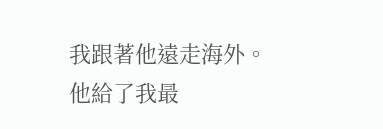我跟著他遠走海外。
他給了我最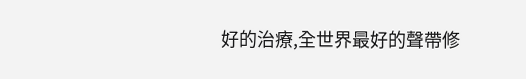好的治療,全世界最好的聲帶修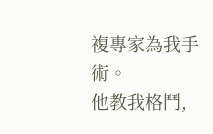複專家為我手術。
他教我格鬥,